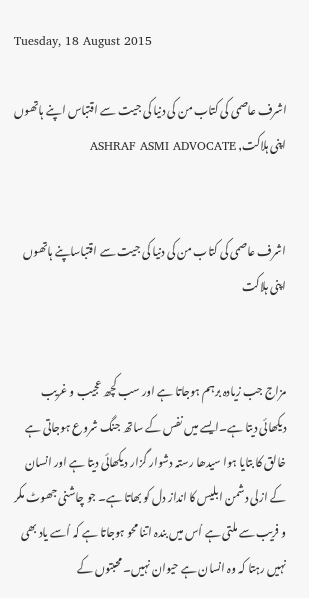Tuesday, 18 August 2015

اشرف عاصمی کی کتاب من کی دنیا کی جیت سے اقتباس اپنے ہاتھوں اپنی ہلاکت, ASHRAF ASMI ADVOCATE


اشرف عاصمی کی کتاب من کی دنیا کی جیت سے اقتباساپنے ہاتھوں اپنی ہلاکت


مزاج جب زیادہ برہم ہوجاتا ہے اور سب کچھ عجیب و غریب دیکھائی دیتا ہے۔ایسے میں نفس کے ساتھ جنگ شروع ہوجاتی ہے خالق کا بتایا ہوا سیدھا رستہ دشوار گزار دیکھائی دیتا ہے اور انسان کے ازلی دشمن ابلیس کا انداز دل کو بھاتا ہے۔ جو چاشنی جھوٹ مکر و فریب سے ملتی ہے اُس میں بندہ اتنا محو ہوجاتا ہے کہ اُسے یاد بھی نہیں رہتا کہ وہ انسان ہے حیوان نہیں۔ محبتوں کے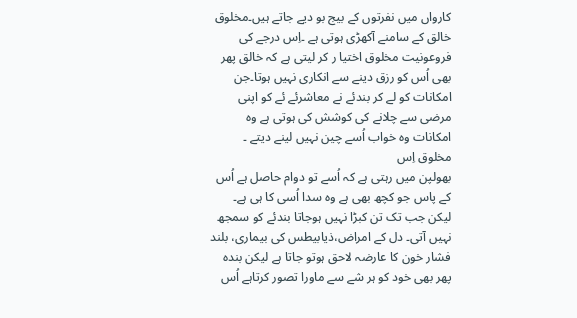کارواں میں نفرتوں کے بیج بو دیے جاتے ہیں۔مخلوق خالق کے سامنے آکھڑی ہوتی ہے ۔اِس درجے کی فروعونیت مخلوق اختیا ر کر لیتی ہے کہ خالق پھر بھی اُس کو رزق دینے سے انکاری نہیں ہوتا۔جن امکانات کو لے کر بندئے نے معاشرئے ئے کو اپنی مرضی سے چلانے کی کوشش کی ہوتی ہے وہ امکانات وہ خواب اُسے چین نہیں لینے دیتے ۔ مخلوق اِس
بھولپن میں رہتی ہے کہ اُسے تو دوام حاصل ہے اُس کے پاس جو کچھ بھی ہے وہ سدا اُسی کا ہی ہے۔ لیکن جب تک تن کبڑا نہیں ہوجاتا بندئے کو سمجھ نہیں آتی۔ دل کے امراض،ذیابیطس کی بیماری، بلند فشار خون کا عارضہ لاحق ہوتو جاتا ہے لیکن بندہ پھر بھی خود کو ہر شے سے ماورا تصور کرتاہے اُس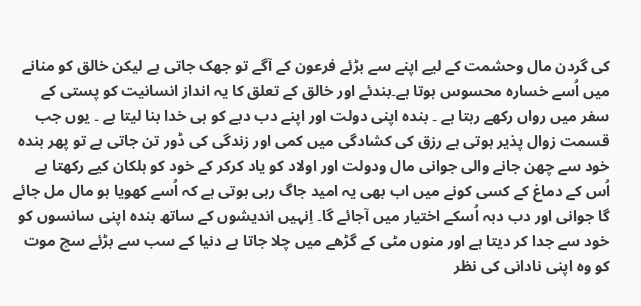کی گردن مال وحشمت کے لیے اپنے سے بڑئے فرعون کے آگے تو جھک جاتی ہے لیکن خالق کو منانے میں اُسے خسارہ محسوس ہوتا ہے۔بندئے اور خالق کے تعلق کا یہ انداز انسانیت کو پستی کے سفر میں رواں رکھے رہتا ہے ۔ بندہ اپنی دولت اور اپنے دب دبے کو ہی خدا بنا لیتا ہے ۔ یوں جب قسمت زوال پذیر ہوتی ہے رزق کی کشادگی میں کمی اور زندگی کی ڈور تن جاتی ہے تو پھر بندہ خود سے چھن جانے والی جوانی مال ودولت اور اولاد کو یاد کرکر کے خود کو ہلکان کیے رکھتا ہے اُس کے دماغ کے کسی کونے میں اب بھی یہ امید جاگ رہی ہوتی ہے کہ اُسے کھویا ہو مال مل جائے گا جوانی اور دب دبہ اُسکے اختیار میں آجائے گا۔ اِنہیں اندیشوں کے ساتھ بندہ اپنی سانسوں کو خود سے جدا کر دیتا ہے اور منوں مٹی کے گڑھے میں چلا جاتا ہے دنیا کے سب سے بڑئے سچ موت کو وہ اپنی نادانی کی نظر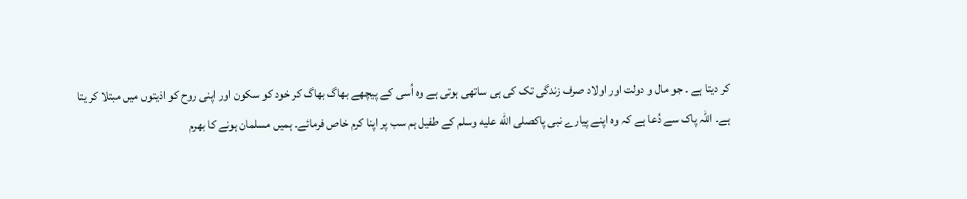کر دیتا ہے ۔ جو مال و دولت اور اولاد صرف زندگی تک کی ہی ساتھی ہوتی ہے وہ اُسی کے پیچھے بھاگ بھاگ کر خود کو سکون اور اپنی روح کو اذیتوں میں مبتلا کر یتا
ہے۔ اللہ پاک سے دُعا ہے کہ وہ اپنے پیارے نبی پاکصلى الله عليه وسلم کے طفیل ہم سب پر اپنا کرم خاص فرمائے۔ ہمیں مسلمان ہونے کا بھرم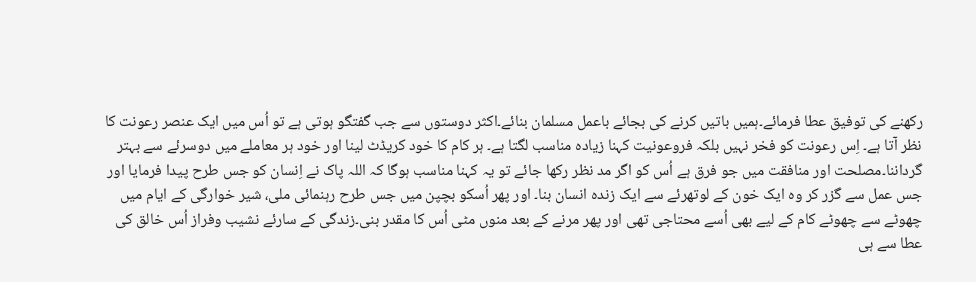رکھنے کی توفیق عطا فرمائے۔ہمیں باتیں کرنے کی بجائے باعمل مسلمان بنائے۔اکثر دوستوں سے جب گفتگو ہوتی ہے تو اُس میں ایک عنصر رعونت کا نظر آتا ہے۔ اِس رعونت کو فخر نہیں بلکہ فروعونیت کہنا زیادہ مناسب لگتا ہے۔ ہر کام کا خود کریڈٹ لینا اور خود ہر معاملے میں دوسرئے سے بہتر گرداننا۔مصلحت اور منافقت میں جو فرق ہے اُس کو اگر مد نظر رکھا جائے تو یہ کہنا مناسب ہوگا کہ اللہ پاک نے اِنسان کو جس طرح پیدا فرمایا اور جس عمل سے گزر کر وہ ایک خون کے لوتھرئے سے ایک زندہ انسان بنا۔ اور پھر اُسکو بچپن میں جس طرح رہنمائی ملی، شیر خوارگی کے ایام میں چھوٹے سے چھوٹے کام کے لیے بھی اُسے محتاجی تھی اور پھر مرنے کے بعد منوں مٹی اُس کا مقدر بنی۔زندگی کے سارئے نشیب وفراز اُس خالق کی عطا سے ہی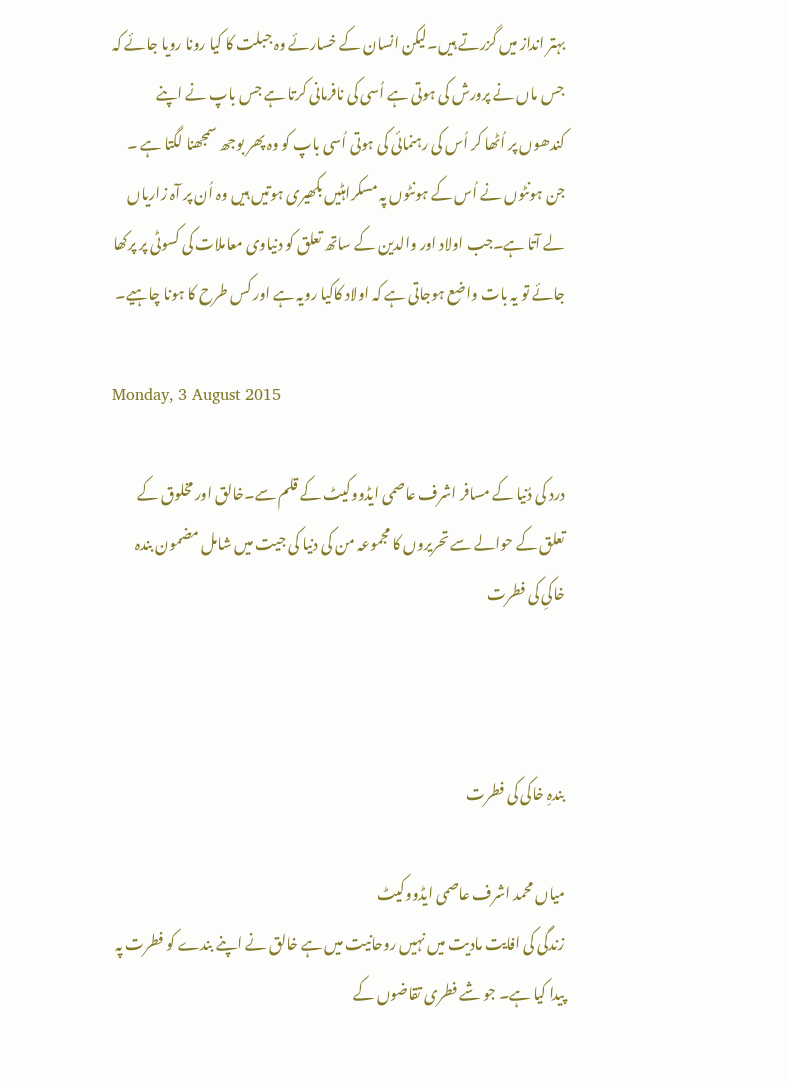بہتر انداز میں گزرتے ہیں۔لیکن انسان کے خسارئے وہ جبلت کا کیا رونا رویا جائے کہ جس ماں نے پرورش کی ہوتی ہے اُسی کی نافرمانی کرتا ہے جس باپ نے اپنے کندھوں پر اُٹھا کر اُس کی رہنمائی کی ہوتی اُسی باپ کو وہ پھر بوجھ سمجھنا لگتا ہے ۔ جن ہونٹوں نے اُس کے ہونٹوں پہ مسکراہٹیں بکھیری ہوتیں ہیں وہ اُن پر آہ زاریاں لے آتا ہے۔جب اولاد اور والدین کے ساتھ تعلق کو دنیاوی معاملات کی کسوٹی پر پرکھا جائے تو یہ بات واضع ہوجاتی ہے کہ اولاد کاکیا رویہ ہے اور کس طرح کا ہونا چاہیے۔

Monday, 3 August 2015

درد کی دُنیا کے مسافر اشرف عاصمی ایڈووکیٹ کے قلم سے۔خالق اور مخلوق کے تعلق کے حوالے سے تحریروں کا مجموعہ من کی دنیا کی جیت میں شامل مضمون بندہ خاکیِ کی فطرت



بندہِ خاکی کی فطرت

میاں محمد اشرف عاصمی ایڈووکیٹ
زندگی کی افایت مادیت میں نہیں روحانیت میں ہے خالق نے اپنے بندے کو فطرت پہ پیدا کیا ہے۔ جو شے فطری تقاضوں کے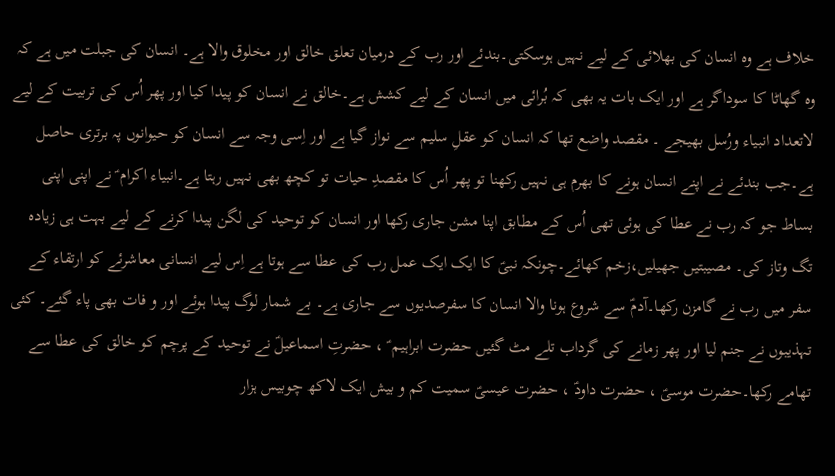خلاف ہے وہ انسان کی بھلائی کے لیے نہیں ہوسکتی۔بندئے اور رب کے درمیان تعلق خالق اور مخلوق والا ہے۔ انسان کی جبلت میں ہے کہ وہ گھاٹا کا سوداگر ہے اور ایک بات یہ بھی کہ بُرائی میں انسان کے لیے کشش ہے۔خالق نے انسان کو پیدا کیا اور پھر اُس کی تربیت کے لیے لاتعداد انبیاء ورُسل بھیجے ۔ مقصد واضع تھا کہ انسان کو عقلِ سلیم سے نواز گیا ہے اور اِسی وجہ سے انسان کو حیوانوں پہ برتری حاصل ہے۔جب بندئے نے اپنے انسان ہونے کا بھرم ہی نہیں رکھنا تو پھر اُس کا مقصدِ حیات تو کچھ بھی نہیں رہتا ہے۔انبیاء اکرام ؑ نے اپنی اپنی بساط جو کہ رب نے عطا کی ہوئی تھی اُس کے مطابق اپنا مشن جاری رکھا اور انسان کو توحید کی لگن پیدا کرنے کے لیے بہت ہی زیادہ تگ وتاز کی۔ مصیبتیں جھیلیں،زخم کھائے۔چونکہ نبیؑ کا ایک ایک عمل رب کی عطا سے ہوتا ہے اِس لیے انسانی معاشرئے کو ارتقاء کے سفر میں رب نے گامزن رکھا۔آدمؑ سے شروع ہونا والا انسان کا سفرصدیوں سے جاری ہے۔ بے شمار لوگ پیدا ہوئے اور و فات بھی پاء گئے۔ کئی تہذیبوں نے جنم لیا اور پھر زمانے کی گرداب تلے مٹ گئیں حضرت ابراہیم ؑ ، حضرتِ اسماعیلؑ نے توحید کے پرچم کو خالق کی عطا سے تھامے رکھا۔حضرت موسیؑ ، حضرت داودؑ ، حضرت عیسیؑ سمیت کم و بیش ایک لاکھ چوبیس ہزار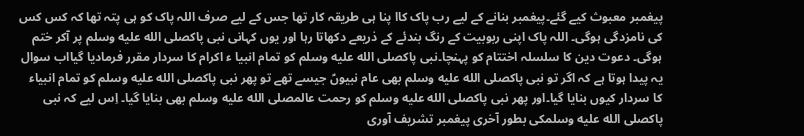پیغمبر معبوث کیے گئے۔پیغمبر بنانے کے لیے رب پاک کاا پنا ہی طریقہ کار تھا جس کے لیے صرف اللہ پاک کو ہی پتہ تھا کہ کس کس کی نامزدگی ہوگی۔ اللہ پاک اپنی ربوبیت کے رنگ بندئے کے ذریعے دکھاتا رہا اور یوں کہانی نبی پاکصلى الله عليه وسلم پر آکر ختم ہوگی۔ دعوت دین کا سلسلہ اختتام کو پہنچا۔نبی پاکصلى الله عليه وسلم کو تمام انبیا ء اکرام کا سردار مقرر فرمادیا گیااب سوال یہ پیدا ہوتا ہے کہ اگر تو نبی پاکصلى الله عليه وسلم بھی عام نبیوںؑ جیسے تھے تو پھر نبی پاکصلى الله عليه وسلم کو تمام انبیاء کا سردار کیوں بنایا گیا۔اور پھر نبی پاکصلى الله عليه وسلم کو رحمت عالمصلى الله عليه وسلم بھی بنایا گیا۔ اِس لیے کہ نبی پاکصلى الله عليه وسلمکی بطور آخری پیغمبر تشریف آوری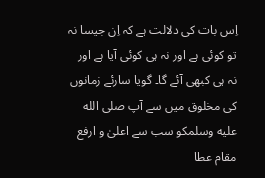اِس بات کی دلالت ہے کہ اِن جیسا نہ تو کوئی ہے اور نہ ہی کوئی آیا ہے اور نہ ہی کبھی آئے گا۔ گویا سارئے زمانوں کی مخلوق میں سے آپ صلى الله عليه وسلمکو سب سے اعلیٰ و ارفع مقام عطا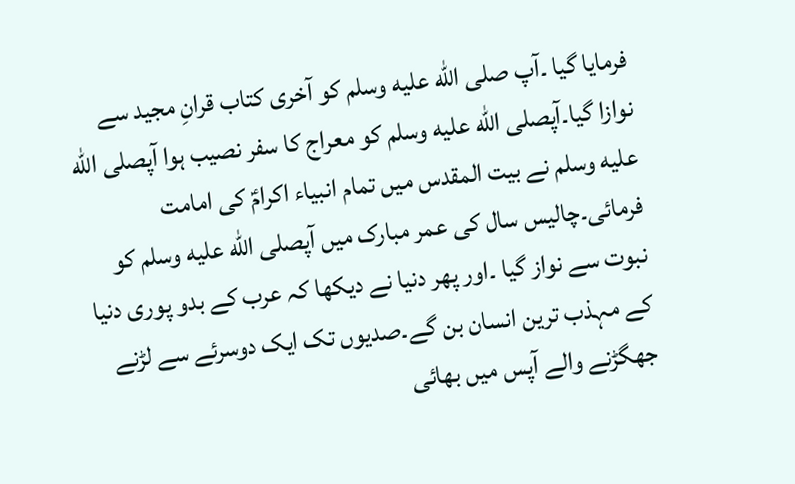فرمایا گیا ۔آپ صلى الله عليه وسلم کو آخری کتاب قرانِ مجید سے نوازا گیا۔آپصلى الله عليه وسلم کو معراج کا سفر نصیب ہوا آپصلى الله عليه وسلم نے بیت المقدس میں تمام انبیاء اکرامؑ کی امامت فرمائی۔چالیس سال کی عمر مبارک میں آپصلى الله عليه وسلم کو نبوت سے نواز گیا ۔اور پھر دنیا نے دیکھا کہ عرب کے بدو پوری دنیا کے مہذب ترین انسان بن گے۔صدیوں تک ایک دوسرئے سے لڑنے جھگڑنے والے آپس میں بھائی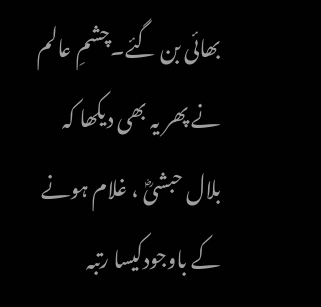بھائی بن گئے۔چشمِ عالم نے پھر یہ بھی دیکھا کہ بلال حبشیؓ ، غلام ہونے کے باوجودکیسا رتبہ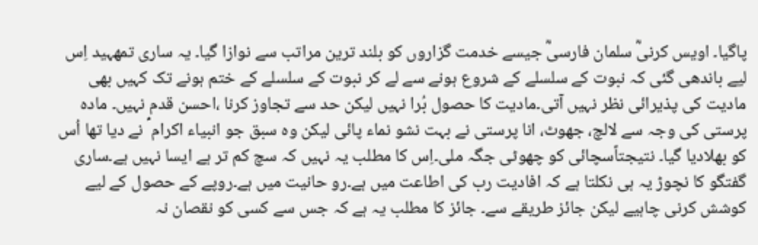پاگیا۔ اویس کرنیؓ سلمان فارسیؓ جیسے خدمت گزاروں کو بلند ترین مراتب سے نوازا گیا۔ یہ ساری تمھہید اِس لیے باندھی گئی کہ نبوت کے سلسلے کے شروع ہونے سے لے کر نبوت کے سلسلے کے ختم ہونے تک کہیں بھی مادیت کی پذیرائی نظر نہیں آتی۔مادیت کا حصول بُرا نہیں لیکن حد سے تجاوز کرنا ،احسن قدم نہیں۔ مادہ پرستی کی وجہ سے لالچ، جھوٹ، انا پرستی نے بہت نشو نماء پائی لیکن وہ سبق جو انبیاء اکرام ؑ نے دیا تھا اُس کو بھلادیا گیا۔ نتیجتاًسچائی کو چھوٹی جگہ ملی۔اِس کا مطلب یہ نہیں کہ سچ کم تر ہے ایسا نہیں ہے۔ساری گفتگو کا نچوڑ یہ ہی نکلتا ہے کہ افادیت رب کی اطاعت میں ہے۔رو حانیت میں ہے۔روپے کے حصول کے لیے کوشش کرنی چاہیے لیکن جائز طریقے سے۔ جائز کا مطلب یہ ہے کہ جس سے کسی کو نقصان نہ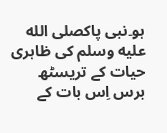ہو۔نبی پاکصلى الله عليه وسلم کی ظاہری حیات کے تریسٹھ برس اِس بات کے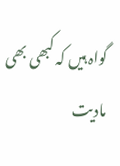گواہ ہیں کہ کبھی بھی مادیت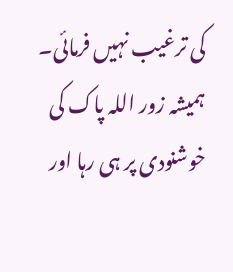کی ترغیب نہیں فرمائی۔ ہمیشہ زور اللہ پاک کی خوشنودی پر ہی رہا اور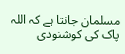مسلمان جانتا ہے کہ اللہ پاک کی کوشنودی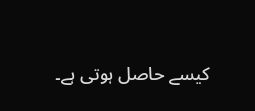کیسے حاصل ہوتی ہے۔